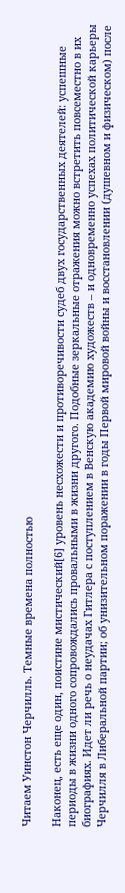Читаем Уинстон Черчилль. Темные времена полностью

Наконец, есть еще один, поистине мистический[6] уровень несхожести и противоречивости судеб двух государственных деятелей: успешные периоды в жизни одного сопровождались провальными в жизни другого. Подобные зеркальные отражения можно встретить повсеместно в их биографиях. Идет ли речь о неудачах Гитлера с поступлением в Венскую академию художеств – и одновременно успехах политической карьеры Черчилля в Либеральной партии; об унизительном поражении в годы Первой мировой войны и восстановлении (душевном и физическом) после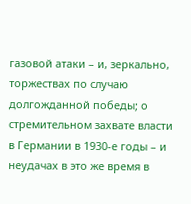газовой атаки – и, зеркально, торжествах по случаю долгожданной победы; о стремительном захвате власти в Германии в 1930-е годы – и неудачах в это же время в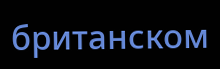британском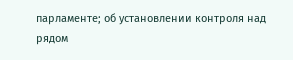парламенте; об установлении контроля над рядом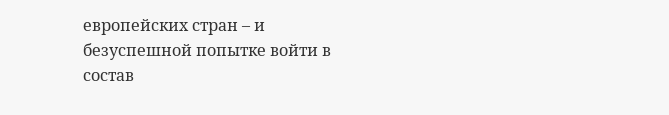европейских стран – и безуспешной попытке войти в состав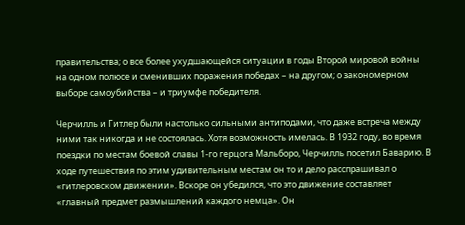правительства; о все более ухудшающейся ситуации в годы Второй мировой войны на одном полюсе и сменивших поражения победах – на другом; о закономерном выборе самоубийства – и триумфе победителя.

Черчилль и Гитлер были настолько сильными антиподами, что даже встреча между ними так никогда и не состоялась. Хотя возможность имелась. В 1932 году, во время поездки по местам боевой славы 1-го герцога Мальборо, Черчилль посетил Баварию. В ходе путешествия по этим удивительным местам он то и дело расспрашивал о «гитлеровском движении». Вскоре он убедился, что это движение составляет «главный предмет размышлений каждого немца». Он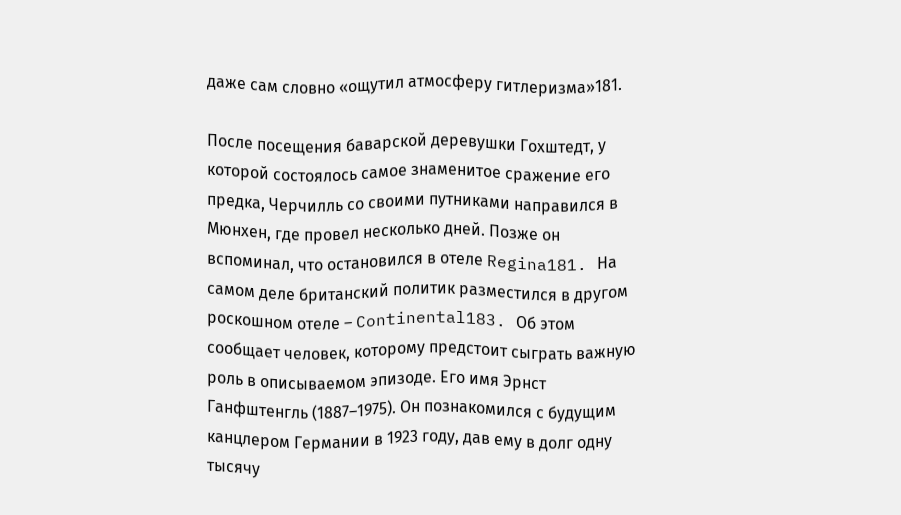даже сам словно «ощутил атмосферу гитлеризма»181.

После посещения баварской деревушки Гохштедт, у которой состоялось самое знаменитое сражение его предка, Черчилль со своими путниками направился в Мюнхен, где провел несколько дней. Позже он вспоминал, что остановился в отеле Regina181. На самом деле британский политик разместился в другом роскошном отеле – Continental183. Об этом сообщает человек, которому предстоит сыграть важную роль в описываемом эпизоде. Его имя Эрнст Ганфштенгль (1887–1975). Он познакомился с будущим канцлером Германии в 1923 году, дав ему в долг одну тысячу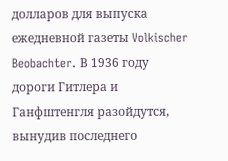долларов для выпуска ежедневной газеты Volkischer Beobachter. В 1936 году дороги Гитлера и Ганфштенгля разойдутся, вынудив последнего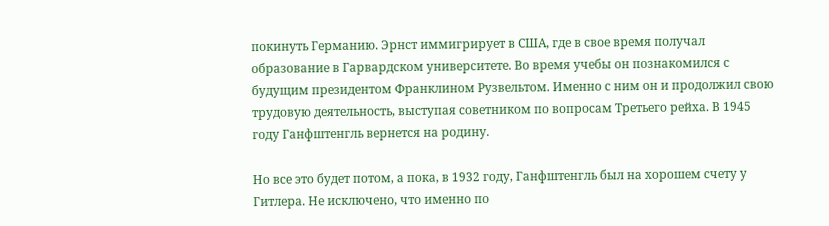покинуть Германию. Эрнст иммигрирует в США, где в свое время получал образование в Гарвардском университете. Во время учебы он познакомился с будущим президентом Франклином Рузвельтом. Именно с ним он и продолжил свою трудовую деятельность, выступая советником по вопросам Третьего рейха. В 1945 году Ганфштенгль вернется на родину.

Но все это будет потом, а пока, в 1932 году, Ганфштенгль был на хорошем счету у Гитлера. Не исключено, что именно по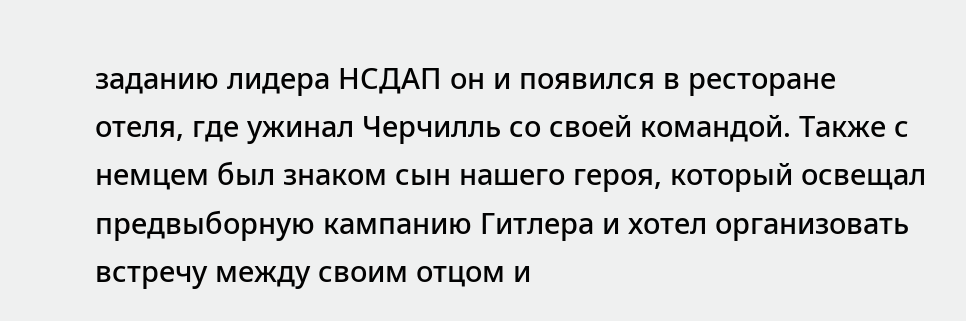заданию лидера НСДАП он и появился в ресторане отеля, где ужинал Черчилль со своей командой. Также с немцем был знаком сын нашего героя, который освещал предвыборную кампанию Гитлера и хотел организовать встречу между своим отцом и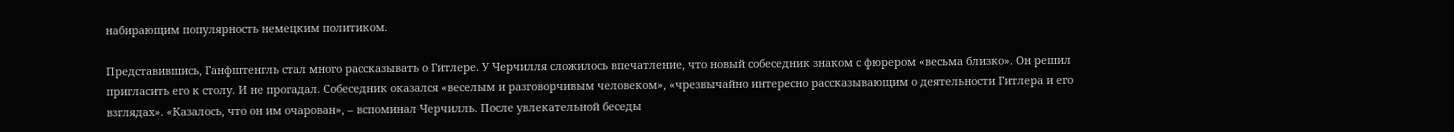набирающим популярность немецким политиком.

Представившись, Ганфштенгль стал много рассказывать о Гитлере. У Черчилля сложилось впечатление, что новый собеседник знаком с фюрером «весьма близко». Он решил пригласить его к столу. И не прогадал. Собеседник оказался «веселым и разговорчивым человеком», «чрезвычайно интересно рассказывающим о деятельности Гитлера и его взглядах». «Казалось, что он им очарован», – вспоминал Черчилль. После увлекательной беседы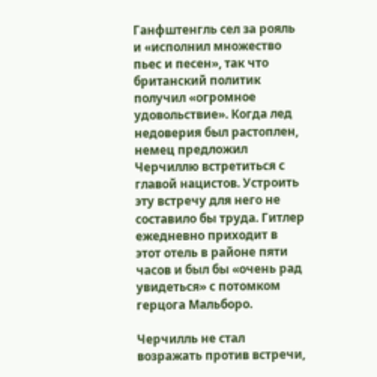Ганфштенгль сел за рояль и «исполнил множество пьес и песен», так что британский политик получил «огромное удовольствие». Когда лед недоверия был растоплен, немец предложил Черчиллю встретиться с главой нацистов. Устроить эту встречу для него не составило бы труда. Гитлер ежедневно приходит в этот отель в районе пяти часов и был бы «очень рад увидеться» с потомком герцога Мальборо.

Черчилль не стал возражать против встречи,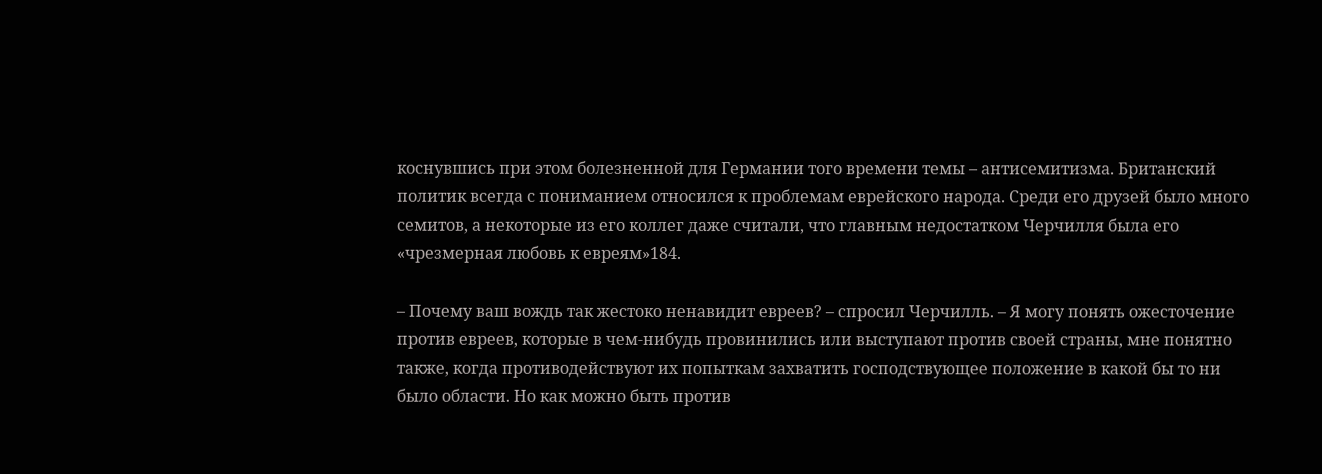коснувшись при этом болезненной для Германии того времени темы – антисемитизма. Британский политик всегда с пониманием относился к проблемам еврейского народа. Среди его друзей было много семитов, а некоторые из его коллег даже считали, что главным недостатком Черчилля была его «чрезмерная любовь к евреям»184.

– Почему ваш вождь так жестоко ненавидит евреев? – спросил Черчилль. – Я могу понять ожесточение против евреев, которые в чем-нибудь провинились или выступают против своей страны, мне понятно также, когда противодействуют их попыткам захватить господствующее положение в какой бы то ни было области. Но как можно быть против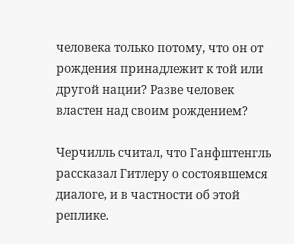человека только потому, что он от рождения принадлежит к той или другой нации? Разве человек властен над своим рождением?

Черчилль считал, что Ганфштенгль рассказал Гитлеру о состоявшемся диалоге, и в частности об этой реплике.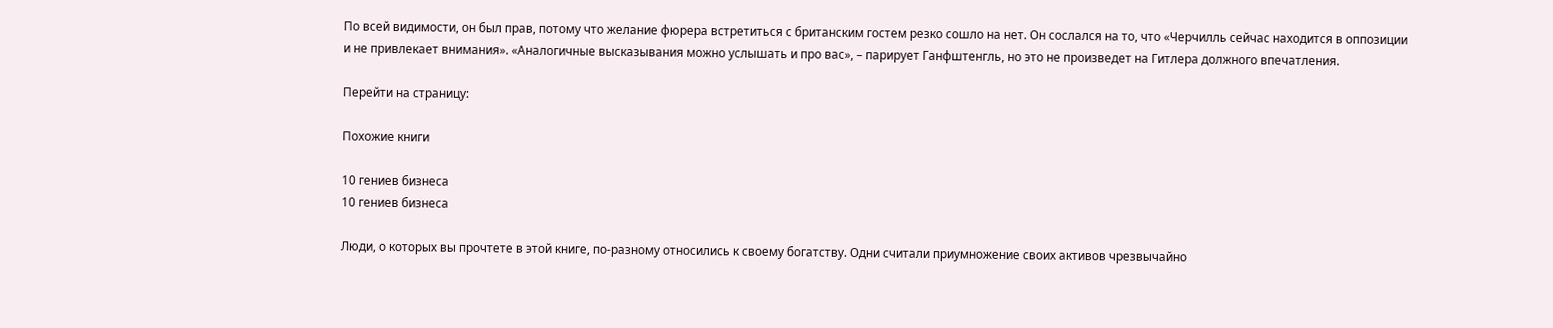По всей видимости, он был прав, потому что желание фюрера встретиться с британским гостем резко сошло на нет. Он сослался на то, что «Черчилль сейчас находится в оппозиции и не привлекает внимания». «Аналогичные высказывания можно услышать и про вас», – парирует Ганфштенгль, но это не произведет на Гитлера должного впечатления.

Перейти на страницу:

Похожие книги

10 гениев бизнеса
10 гениев бизнеса

Люди, о которых вы прочтете в этой книге, по-разному относились к своему богатству. Одни считали приумножение своих активов чрезвычайно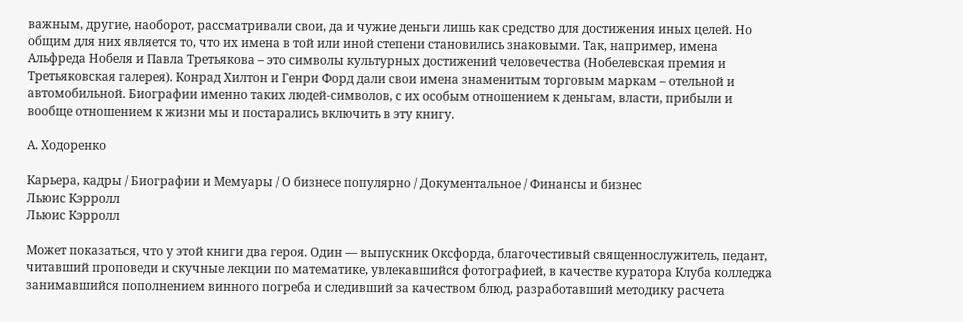важным, другие, наоборот, рассматривали свои, да и чужие деньги лишь как средство для достижения иных целей. Но общим для них является то, что их имена в той или иной степени становились знаковыми. Так, например, имена Альфреда Нобеля и Павла Третьякова – это символы культурных достижений человечества (Нобелевская премия и Третьяковская галерея). Конрад Хилтон и Генри Форд дали свои имена знаменитым торговым маркам – отельной и автомобильной. Биографии именно таких людей-символов, с их особым отношением к деньгам, власти, прибыли и вообще отношением к жизни мы и постарались включить в эту книгу.

А. Ходоренко

Карьера, кадры / Биографии и Мемуары / О бизнесе популярно / Документальное / Финансы и бизнес
Льюис Кэрролл
Льюис Кэрролл

Может показаться, что у этой книги два героя. Один — выпускник Оксфорда, благочестивый священнослужитель, педант, читавший проповеди и скучные лекции по математике, увлекавшийся фотографией, в качестве куратора Клуба колледжа занимавшийся пополнением винного погреба и следивший за качеством блюд, разработавший методику расчета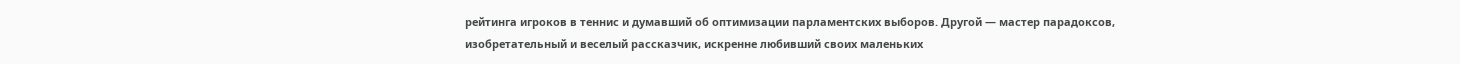рейтинга игроков в теннис и думавший об оптимизации парламентских выборов. Другой — мастер парадоксов, изобретательный и веселый рассказчик, искренне любивший своих маленьких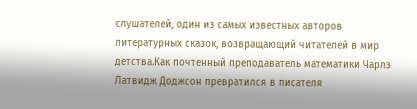слушателей, один из самых известных авторов литературных сказок, возвращающий читателей в мир детства.Как почтенный преподаватель математики Чарлз Латвидж Доджсон превратился в писателя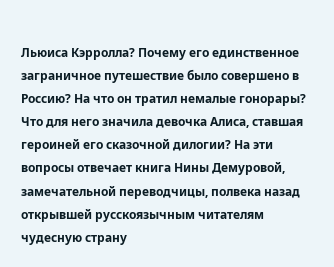Льюиса Кэрролла? Почему его единственное заграничное путешествие было совершено в Россию? На что он тратил немалые гонорары? Что для него значила девочка Алиса, ставшая героиней его сказочной дилогии? На эти вопросы отвечает книга Нины Демуровой, замечательной переводчицы, полвека назад открывшей русскоязычным читателям чудесную страну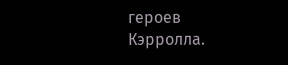героев Кэрролла.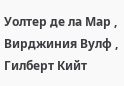Уолтер де ла Мар , Вирджиния Вулф , Гилберт Кийт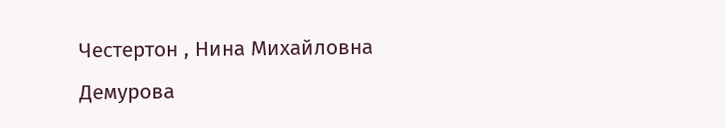Честертон , Нина Михайловна Демурова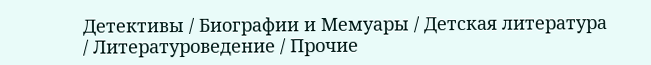Детективы / Биографии и Мемуары / Детская литература / Литературоведение / Прочие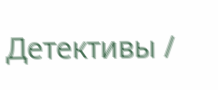Детективы /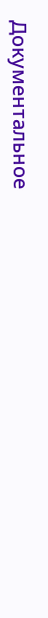Документальное